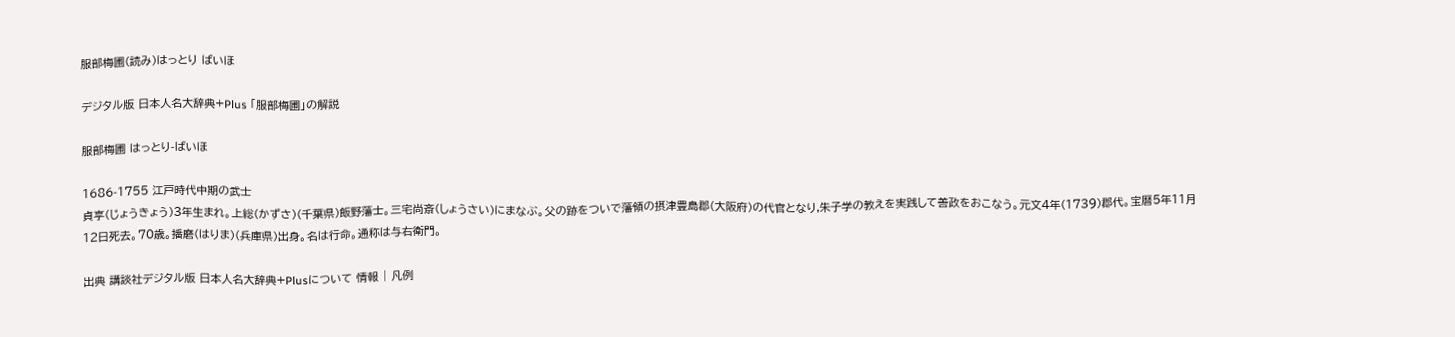服部梅圃(読み)はっとり ばいほ

デジタル版 日本人名大辞典+Plus 「服部梅圃」の解説

服部梅圃 はっとり-ばいほ

1686-1755 江戸時代中期の武士
貞享(じょうきょう)3年生まれ。上総(かずさ)(千葉県)飯野藩士。三宅尚斎(しょうさい)にまなぶ。父の跡をついで藩領の摂津豊島郡(大阪府)の代官となり,朱子学の教えを実践して善政をおこなう。元文4年(1739)郡代。宝暦5年11月12日死去。70歳。播磨(はりま)(兵庫県)出身。名は行命。通称は与右衛門。

出典 講談社デジタル版 日本人名大辞典+Plusについて 情報 | 凡例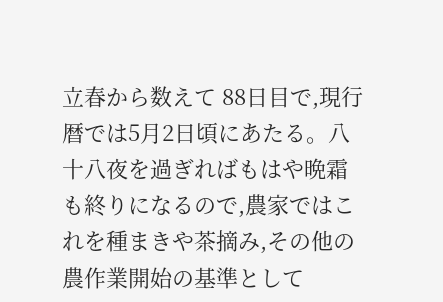立春から数えて 88日目で,現行暦では5月2日頃にあたる。八十八夜を過ぎればもはや晩霜も終りになるので,農家ではこれを種まきや茶摘み,その他の農作業開始の基準として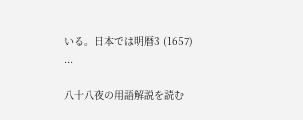いる。日本では明暦3 (1657) ...

八十八夜の用語解説を読む